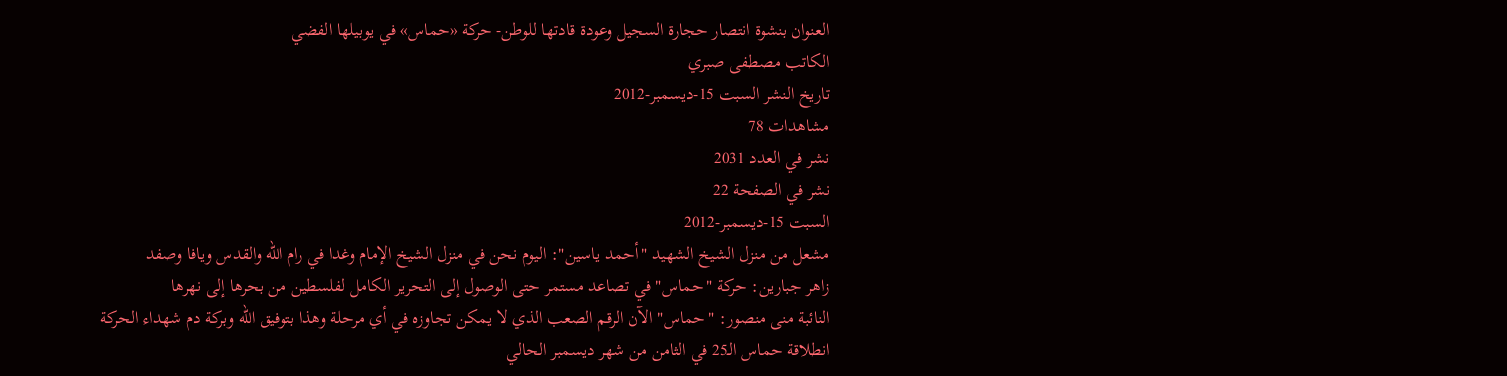العنوان بنشوة انتصار حجارة السجيل وعودة قادتها للوطن- حركة «حماس» في يوبيلها الفضي
الكاتب مصطفى صبري
تاريخ النشر السبت 15-ديسمبر-2012
مشاهدات 78
نشر في العدد 2031
نشر في الصفحة 22
السبت 15-ديسمبر-2012
مشعل من منزل الشيخ الشهيد "أحمد ياسين": اليوم نحن في منزل الشيخ الإمام وغدا في رام الله والقدس ويافا وصفد
زاهر جبارين: حركة "حماس" في تصاعد مستمر حتى الوصول إلى التحرير الكامل لفلسطين من بحرها إلى نهرها
النائبة منى منصور: "حماس" الآن الرقم الصعب الذي لا يمكن تجاوزه في أي مرحلة وهذا بتوفيق الله وبركة دم شهداء الحركة
انطلاقة حماس الـ25 في الثامن من شهر ديسمبر الحالي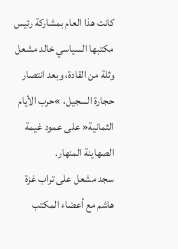كانت هذا العام بمشاركة رئيس مكتبها السياسي خالد مشعل وثلة من القادة، وبعد انتصار حجارة السجيل، »حرب الأيام الثمانية« على عمود غيمة الصهاينة المنهار.
سجد مشعل على تراب غزة هاشم مع أعضاء المكتب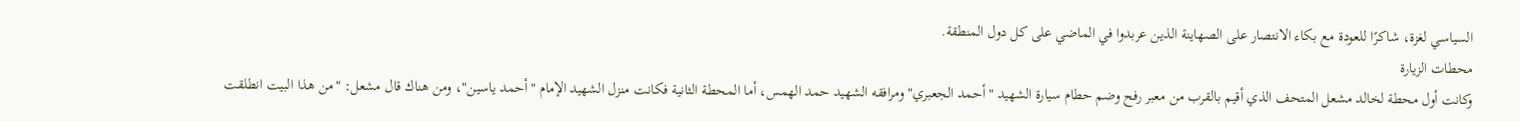السياسي لغزة، شاكرًا للعودة مع بكاء الانتصار على الصهاينة الذين عربدوا في الماضي على كل دول المنطقة.
محطات الزيارة
وكانت أول محطة لخالد مشعل المتحف الذي أقيم بالقرب من معبر رفح وضم حطام سيارة الشهيد "أحمد الجعبري" ومرافقه الشهيد حمد الهمس، أما المحطة الثانية فكانت منزل الشهيد الإمام "أحمد ياسين"، ومن هناك قال مشعل: "من هذا البيت انطلقت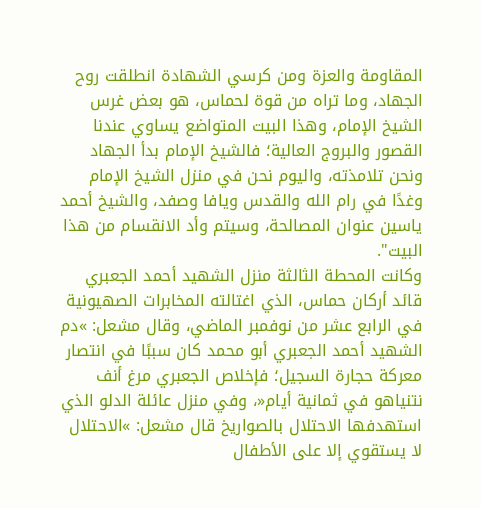المقاومة والعزة ومن كرسي الشهادة انطلقت روح الجهاد، وما تراه من قوة لحماس، هو بعض غرس الشيخ الإمام، وهذا البيت المتواضع يساوي عندنا القصور والبروج العالية؛ فالشيخ الإمام بدأ الجهاد ونحن تلامذته، واليوم نحن في منزل الشيخ الإمام وغدًا في رام الله والقدس ويافا وصفد، والشيخ أحمد ياسين عنوان المصالحة، وسيتم وأد الانقسام من هذا البيت".
وكانت المحطة الثالثة منزل الشهيد أحمد الجعبري قائد أركان حماس، الذي اغتالته المخابرات الصهيونية في الرابع عشر من نوفمبر الماضي، وقال مشعل: »دم الشهيد أحمد الجعبري أبو محمد كان سببًا في انتصار معركة حجارة السجيل؛ فإخلاص الجعبري مرغ أنف نتنياهو في ثمانية أيام«، وفي منزل عائلة الدلو الذي استهدفها الاحتلال بالصواريخ قال مشعل: »الاحتلال لا يستقوي إلا على الأطفال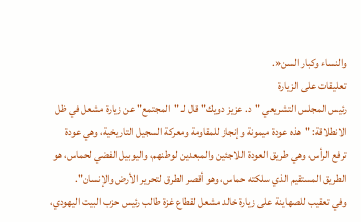والنساء وكبار السن«.
تعليقات على الزيارة
رئيس المجلس التشريعي "د. عزيز دويك" قال لـ "المجتمع" عن زيارة مشعل في ظل الانطلاقة: "هذه عودة ميمونة وإنجاز للمقاومة ومعركة السجيل التاريخية، وهي عودة ترفع الرأس، وهي طريق العودة اللاجئين والمبعدين لوطنهم، واليوبيل الفضي لحماس، هو الطريق المستقيم الذي سلكته حماس، وهو أقصر الطرق لتحرير الأرض والإنسان".
وفي تعقيب للصهاينة على زيارة خالد مشعل لقطاع غزة طالب رئيس حزب البيت اليهودي،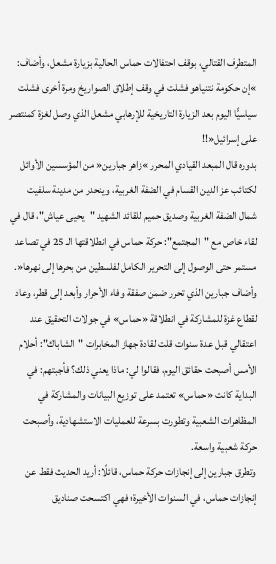المتطرف القتالي، بوقف احتفالات حماس الحالية بزيارة مشعل، وأضاف: »إن حكومة نتنياهو فشلت في وقف إطلاق الصواريخ ومرة أخرى فشلت سياسيًّا اليوم بعد الزيارة التاريخية للإرهابي مشعل الذي وصل لغزة كمنتصر على إسرائيل«!!
بدوره قال المبعد القيادي المحرر »زاهر جبارين« من المؤسسين الأوائل لكتائب عز الدين القسام في الضفة الغربية، وينحدر من مدينة سلفيت شمال الضفة الغربية وصديق حميم للقائد الشهيد "يحيى عياش"، قال في لقاء خاص مع "المجتمع": حركة حماس في انطلاقتها الـ 25 في تصاعد مستمر حتى الوصول إلى التحرير الكامل لفلسطين من بحرها إلى نهرها«.
وأضاف جبارين الذي تحرر ضمن صفقة وفاء الأحرار وأبعد إلى قطر، وعاد لقطاع غزة للمشاركة في انطلاقة «حماس» في جولات التحقيق عند اعتقالي قبل عدة سنوات قلت لقادة جهاز المخابرات "الشاباك": أحلام الأمس أصبحت حقائق اليوم، فقالوا لي: ماذا يعني ذلك؟ فأجبتهم: في البداية كانت «حماس» تعتمد على توزيع البيانات والمشاركة في المظاهرات الشعبية وتطورت بسرعة للعمليات الاستشهادية، وأصبحت حركة شعبية واسعة.
وتطرق جبارين إلى إنجازات حركة حماس، قائلًا: أريد الحديث فقط عن إنجازات حماس، في السنوات الأخيرة؛ فهي اكتسحت صناديق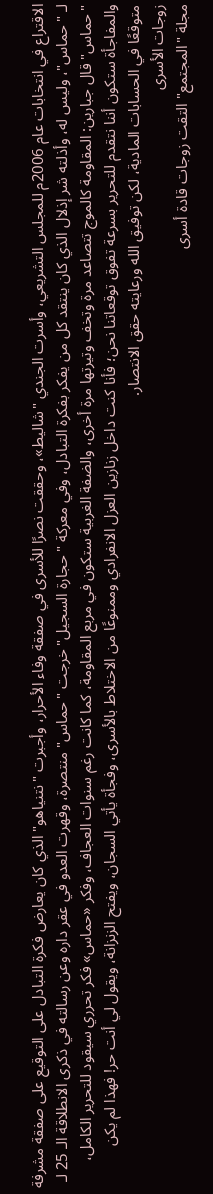الاقتراع في انتخابات عام 2006م للمجلس التشريعي، وأسرت الجندي "شاليط»، وحققت نصرًا للأسرى في صفقة وفاء الأحرار، وأجبرت "نتنياهو" الذي كان يعارض فكرة التبادل على التوقيع على صفقة مشرفة لـ "حماس"، وليس له، وأذلته شر إذلال الذي كان ينتقد كل من يفكر بفكرة التبادل، وفي معركة "حجارة السجيل" خرجت "حماس" منتصرة، وقهرت العدو في عقر داره وعن رسالته في ذكرى الانطلاقة الـ 25 لـ "حماس" قال جبارين: المقاومة كالموج تتصاعد مرة وتخف وتيرتها مرة أخرى، والضفة الغربية ستكون في مربع المقاومة، كما كانت رغم سنوات العجاف، وفكر «حماس» فكر تحرري سيقود للتحرير الكامل، والمفاجأة ستكون أننا نتقدم للتحرير بسرعة تفوق توقعاتنا نحن؛ فأنا كنت داخل زنازين العزل الانفرادي وممنوعًا من الاختلاط بالأسرى، وفجأة يأتي السجان، ويفتح الزنزانة، ويقول لي أنت حر! فهذا لم يكن متوقعًا في الحسابات المادية، لكن توفيق الله ورعايته حقق الانتصار.
زوجات الأسرى
مجلة "المجتمع" التقت زوجات قادة أسرى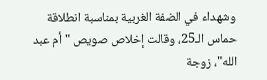وشهداء في الضفة الغربية بمناسبة انطلاقة حماس الـ25، وقالت إخلاص صويص "أم عبد الله"، زوجة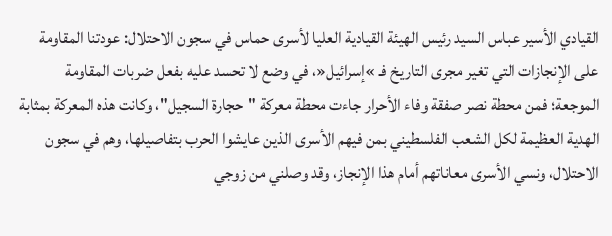القيادي الأسير عباس السيد رئيس الهيئة القيادية العليا لأسرى حماس في سجون الاحتلال: عودتنا المقاومة على الإنجازات التي تغير مجرى التاريخ فـ »إسرائيل«، في وضع لا تحسد عليه بفعل ضربات المقاومة الموجعة؛ فمن محطة نصر صفقة وفاء الأحرار جاءت محطة معركة "حجارة السجيل"، وكانت هذه المعركة بمثابة الهدية العظيمة لكل الشعب الفلسطيني بمن فيهم الأسرى الذين عايشوا الحرب بتفاصيلها، وهم في سجون الاحتلال، ونسي الأسرى معاناتهم أمام هذا الإنجاز، وقد وصلني من زوجي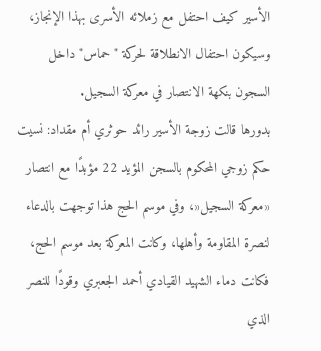الأسير كيف احتفل مع زملائه الأسرى بهذا الإنجاز، وسيكون احتفال الانطلاقة لحركة "حماس" داخل السجون بنكهة الانتصار في معركة السجيل.
بدورها قالت زوجة الأسير رائد حوثري أم مقداد: نسيت حكم زوجي المحكوم بالسجن المؤيد 22 مؤبدًا مع انتصار «معركة السجيل«، وفي موسم الحج هذا توجهت بالدعاء لنصرة المقاومة وأهلها، وكانت المعركة بعد موسم الحج، فكانت دماء الشهيد القيادي أحمد الجعبري وقودًا للنصر الذي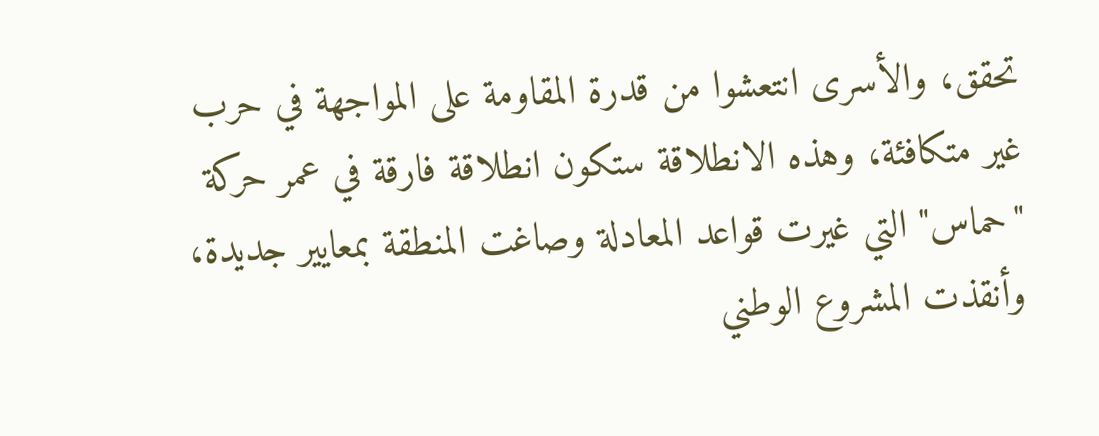تحقق، والأسرى انتعشوا من قدرة المقاومة على المواجهة في حرب غير متكافئة، وهذه الانطلاقة ستكون انطلاقة فارقة في عمر حركة "حماس" التي غیرت قواعد المعادلة وصاغت المنطقة بمعايير جديدة، وأنقذت المشروع الوطني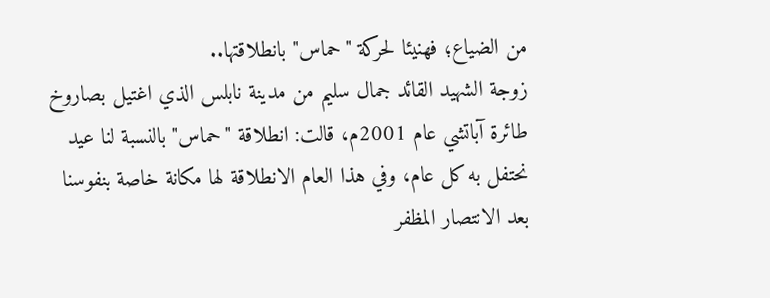من الضياع؛ فهنيئا لحركة "حماس" بانطلاقتها..
زوجة الشهيد القائد جمال سليم من مدينة نابلس الذي اغتيل بصاروخ طائرة آباتشي عام 2001م، قالت: انطلاقة "حماس" بالنسبة لنا عيد نحتفل به كل عام، وفي هذا العام الانطلاقة لها مكانة خاصة بنفوسنا بعد الانتصار المظفر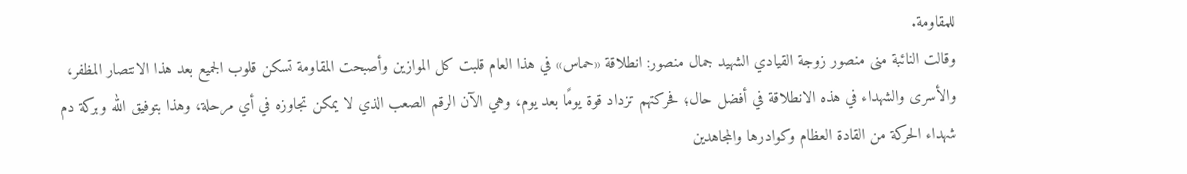للمقاومة.
وقالت النائبة منى منصور زوجة القيادي الشهيد جمال منصور: انطلاقة «حماس» في هذا العام قلبت كل الموازين وأصبحت المقاومة تسكن قلوب الجميع بعد هذا الانتصار المظفر، والأسرى والشهداء في هذه الانطلاقة في أفضل حال؛ فحركتهم تزداد قوة يومًا بعد يوم، وهي الآن الرقم الصعب الذي لا يمكن تجاوزه في أي مرحلة، وهذا بتوفيق الله وبركة دم شهداء الحركة من القادة العظام وكوادرها والمجاهدين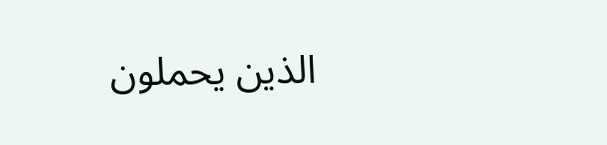الذين يحملون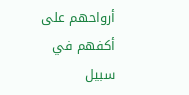أرواحهم على أكفهم في سبيل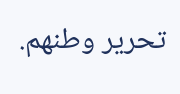تحرير وطنهم.